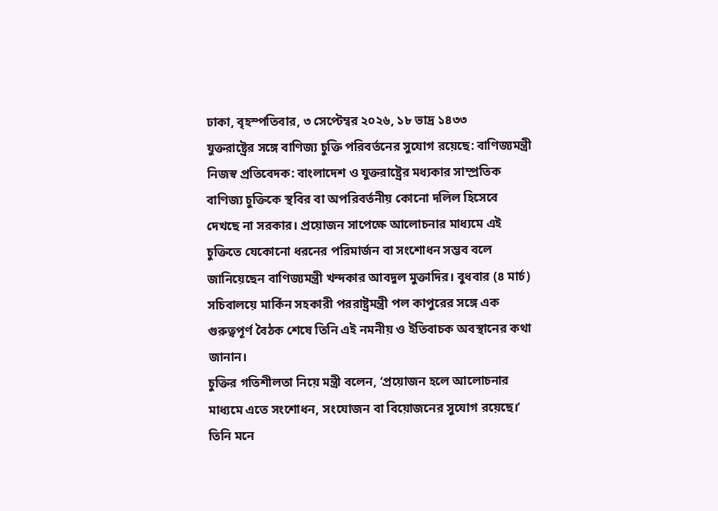ঢাকা, বৃহস্পতিবার, ৩ সেপ্টেম্বর ২০২৬, ১৮ ভাদ্র ১৪৩৩
যুক্তরাষ্ট্রের সঙ্গে বাণিজ্য চুক্তি পরিবর্তনের সুযোগ রয়েছে: বাণিজ্যমন্ত্রী
নিজস্ব প্রতিবেদক: বাংলাদেশ ও যুক্তরাষ্ট্রের মধ্যকার সাম্প্রতিক বাণিজ্য চুক্তিকে স্থবির বা অপরিবর্তনীয় কোনো দলিল হিসেবে দেখছে না সরকার। প্রয়োজন সাপেক্ষে আলোচনার মাধ্যমে এই চুক্তিতে যেকোনো ধরনের পরিমার্জন বা সংশোধন সম্ভব বলে জানিয়েছেন বাণিজ্যমন্ত্রী খন্দকার আবদুল মুক্তাদির। বুধবার (৪ মার্চ) সচিবালয়ে মার্কিন সহকারী পররাষ্ট্রমন্ত্রী পল কাপুরের সঙ্গে এক গুরুত্বপূর্ণ বৈঠক শেষে তিনি এই নমনীয় ও ইতিবাচক অবস্থানের কথা জানান।
চুক্তির গতিশীলতা নিয়ে মন্ত্রী বলেন, ‘প্রয়োজন হলে আলোচনার মাধ্যমে এতে সংশোধন, সংযোজন বা বিয়োজনের সুযোগ রয়েছে।’ তিনি মনে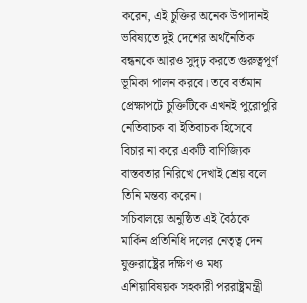করেন, এই চুক্তির অনেক উপাদানই ভবিষ্যতে দুই দেশের অর্থনৈতিক বন্ধনকে আরও সুদৃঢ় করতে গুরুত্বপূর্ণ ভূমিকা পালন করবে। তবে বর্তমান প্রেক্ষাপটে চুক্তিটিকে এখনই পুরোপুরি নেতিবাচক বা ইতিবাচক হিসেবে বিচার না করে একটি বাণিজ্যিক বাস্তবতার নিরিখে দেখাই শ্রেয় বলে তিনি মন্তব্য করেন।
সচিবালয়ে অনুষ্ঠিত এই বৈঠকে মার্কিন প্রতিনিধি দলের নেতৃত্ব দেন যুক্তরাষ্ট্রের দক্ষিণ ও মধ্য এশিয়াবিষয়ক সহকারী পররাষ্ট্রমন্ত্রী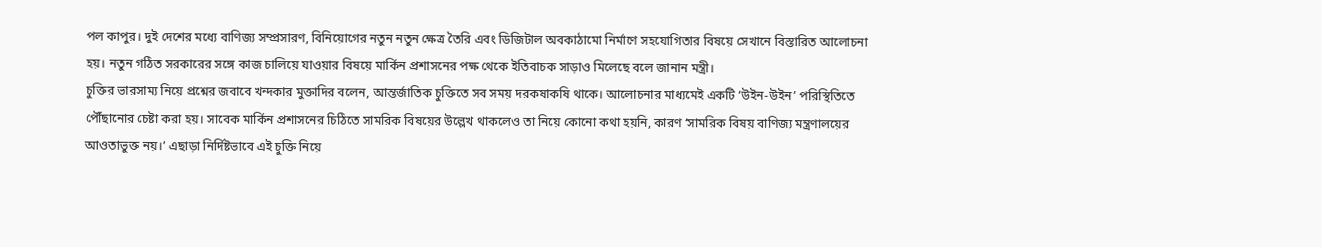পল কাপুর। দুই দেশের মধ্যে বাণিজ্য সম্প্রসারণ, বিনিয়োগের নতুন নতুন ক্ষেত্র তৈরি এবং ডিজিটাল অবকাঠামো নির্মাণে সহযোগিতার বিষয়ে সেখানে বিস্তারিত আলোচনা হয়। নতুন গঠিত সরকারের সঙ্গে কাজ চালিয়ে যাওয়ার বিষয়ে মার্কিন প্রশাসনের পক্ষ থেকে ইতিবাচক সাড়াও মিলেছে বলে জানান মন্ত্রী।
চুক্তির ভারসাম্য নিয়ে প্রশ্নের জবাবে খন্দকার মুক্তাদির বলেন, আন্তর্জাতিক চুক্তিতে সব সময় দরকষাকষি থাকে। আলোচনার মাধ্যমেই একটি ‘উইন-উইন’ পরিস্থিতিতে পৌঁছানোর চেষ্টা করা হয়। সাবেক মার্কিন প্রশাসনের চিঠিতে সামরিক বিষয়ের উল্লেখ থাকলেও তা নিয়ে কোনো কথা হয়নি, কারণ ‘সামরিক বিষয় বাণিজ্য মন্ত্রণালয়ের আওতাভুক্ত নয়।’ এছাড়া নির্দিষ্টভাবে এই চুক্তি নিয়ে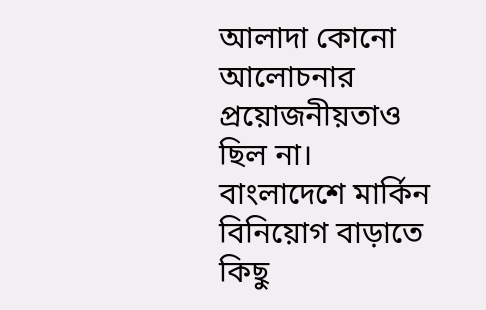আলাদা কোনো আলোচনার প্রয়োজনীয়তাও ছিল না।
বাংলাদেশে মার্কিন বিনিয়োগ বাড়াতে কিছু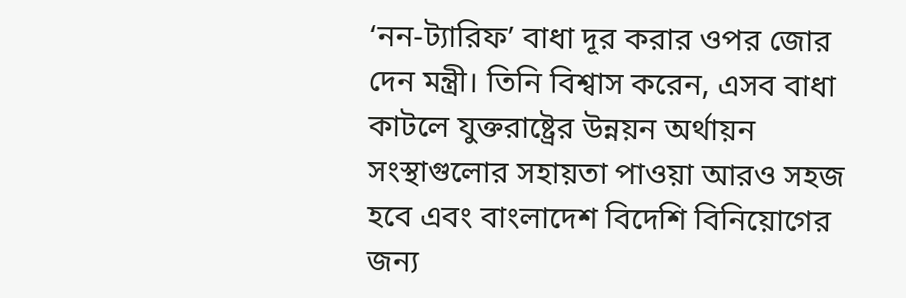‘নন-ট্যারিফ’ বাধা দূর করার ওপর জোর দেন মন্ত্রী। তিনি বিশ্বাস করেন, এসব বাধা কাটলে যুক্তরাষ্ট্রের উন্নয়ন অর্থায়ন সংস্থাগুলোর সহায়তা পাওয়া আরও সহজ হবে এবং বাংলাদেশ বিদেশি বিনিয়োগের জন্য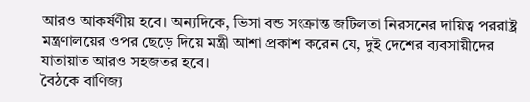আরও আকর্ষণীয় হবে। অন্যদিকে, ভিসা বন্ড সংক্রান্ত জটিলতা নিরসনের দায়িত্ব পররাষ্ট্র মন্ত্রণালয়ের ওপর ছেড়ে দিয়ে মন্ত্রী আশা প্রকাশ করেন যে, দুই দেশের ব্যবসায়ীদের যাতায়াত আরও সহজতর হবে।
বৈঠকে বাণিজ্য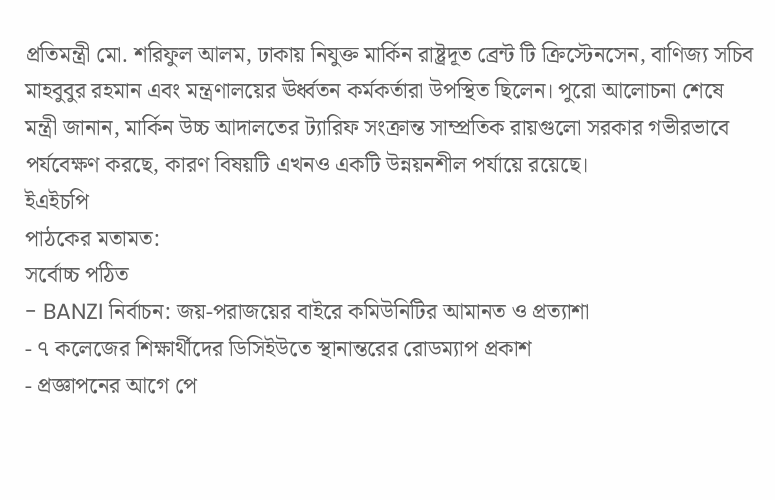প্রতিমন্ত্রী মো. শরিফুল আলম, ঢাকায় নিযুক্ত মার্কিন রাষ্ট্রদূত ব্রেন্ট টি ক্রিস্টেনসেন, বাণিজ্য সচিব মাহবুবুর রহমান এবং মন্ত্রণালয়ের ঊর্ধ্বতন কর্মকর্তারা উপস্থিত ছিলেন। পুরো আলোচনা শেষে মন্ত্রী জানান, মার্কিন উচ্চ আদালতের ট্যারিফ সংক্রান্ত সাম্প্রতিক রায়গুলো সরকার গভীরভাবে পর্যবেক্ষণ করছে, কারণ বিষয়টি এখনও একটি উন্নয়নশীল পর্যায়ে রয়েছে।
ইএইচপি
পাঠকের মতামত:
সর্বোচ্চ পঠিত
- BANZI নির্বাচন: জয়-পরাজয়ের বাইরে কমিউনিটির আমানত ও প্রত্যাশা
- ৭ কলেজের শিক্ষার্থীদের ডিসিইউতে স্থানান্তরের রোডম্যাপ প্রকাশ
- প্রজ্ঞাপনের আগে পে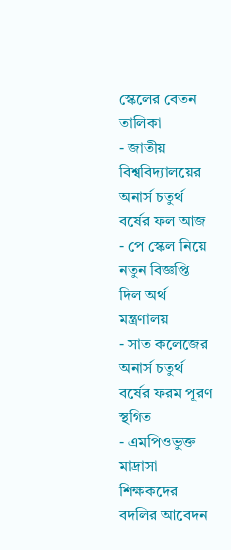স্কেলের বেতন তালিকা
- জাতীয় বিশ্ববিদ্যালয়ের অনার্স চতুর্থ বর্ষের ফল আজ
- পে স্কেল নিয়ে নতুন বিজ্ঞপ্তি দিল অর্থ মন্ত্রণালয়
- সাত কলেজের অনার্স চতুর্থ বর্ষের ফরম পূরণ স্থগিত
- এমপিওভুক্ত মাদ্রাসা শিক্ষকদের বদলির আবেদন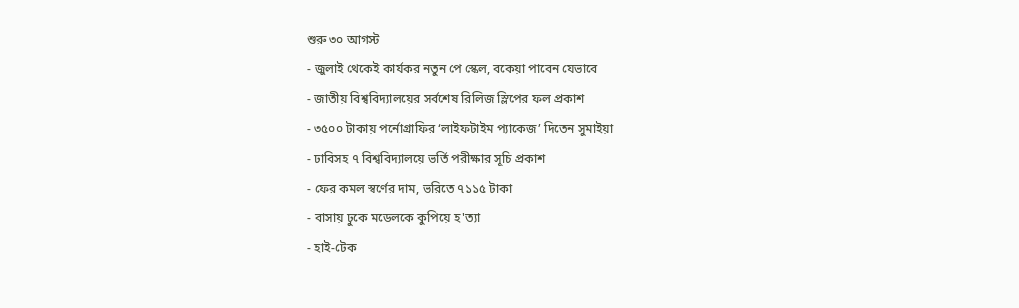শুরু ৩০ আগস্ট
- জুলাই থেকেই কার্যকর নতুন পে স্কেল, বকেয়া পাবেন যেভাবে
- জাতীয় বিশ্ববিদ্যালয়ের সর্বশেষ রিলিজ স্লিপের ফল প্রকাশ
- ৩৫০০ টাকায় পর্নোগ্রাফির ‘লাইফটাইম প্যাকেজ’ দিতেন সুমাইয়া
- ঢাবিসহ ৭ বিশ্ববিদ্যালয়ে ভর্তি পরীক্ষার সূচি প্রকাশ
- ফের কমল স্বর্ণের দাম, ভরিতে ৭১১৫ টাকা
- বাসায় ঢুকে মডেলকে কুপিয়ে হ'ত্যা
- হাই-টেক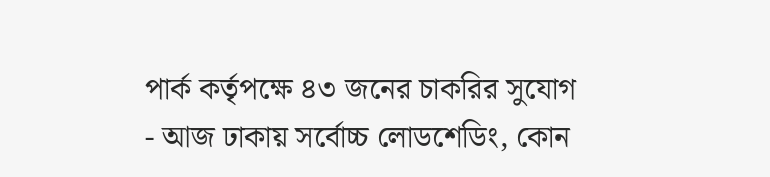পার্ক কর্তৃপক্ষে ৪৩ জনের চাকরির সুযোগ
- আজ ঢাকায় সর্বোচ্চ লোডশেডিং, কোন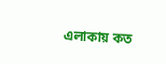এলাকায় কত